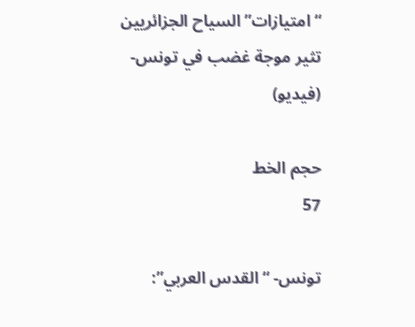“امتيازات” السياح الجزائريين تثير موجة غضب في تونس- (فيديو)

حجم الخط
57

تونس- “القدس العربي”: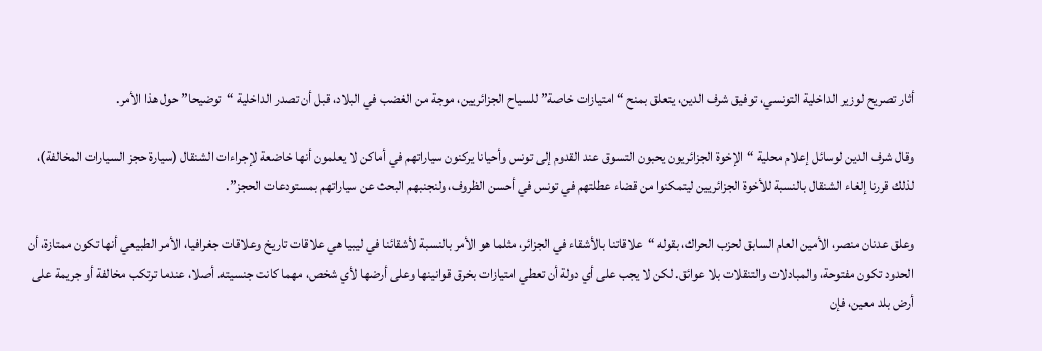أثار تصريح لوزير الداخلية التونسي، توفيق شرف الدين، يتعلق بمنح “امتيازات خاصة” للسياح الجزائريين، موجة من الغضب في البلاد، قبل أن تصدر الداخلية “توضيحا” حول هذا الأمر.

وقال شرف الدين لوسائل إعلام محلية “الإخوة الجزائريون يحبون التسوق عند القدوم إلى تونس وأحيانا يركنون سياراتهم في أماكن لا يعلمون أنها خاضعة لإجراءات الشنقال (سيارة حجز السيارات المخالفة)، لذلك قررنا إلغاء الشنقال بالنسبة للأخوة الجزائريين ليتمكنوا من قضاء عطلتهم في تونس في أحسن الظروف، ولنجنبهم البحث عن سياراتهم بمستودعات الحجز”.

وعلق عدنان منصر، الأمين العام السابق لحزب الحراك، بقوله “علاقاتنا بالأشقاء في الجزائر، مثلما هو الأمر بالنسبة لأشقائنا في ليبيا هي علاقات تاريخ وعلاقات جغرافيا، الأمر الطبيعي أنها تكون ممتازة، أن الحدود تكون مفتوحة، والمبادلات والتنقلات بلا عوائق. لكن لا يجب على أي دولة أن تعطي امتيازات بخرق قوانينها وعلى أرضها لأي شخص، مهما كانت جنسيته. أصلا، عندما ترتكب مخالفة أو جريمة على أرض بلد معين، فإن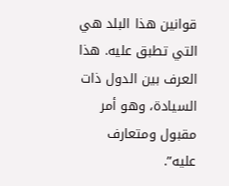قوانين هذا البلد هي التي تطبق عليه. هذا العرف بين الدول ذات السيادة، وهو أمر مقبول ومتعارف عليه”.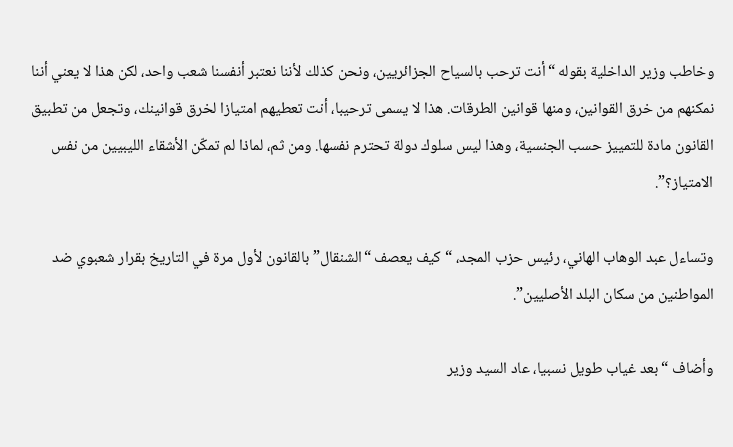وخاطب وزير الداخلية بقوله “أنت ترحب بالسياح الجزائريين، ونحن كذلك لأننا نعتبر أنفسنا شعب واحد، لكن هذا لا يعني أننا نمكنهم من خرق القوانين، ومنها قوانين الطرقات. هذا لا يسمى ترحيبا، أنت تعطيهم امتيازا لخرق قوانينك، وتجعل من تطبيق القانون مادة للتمييز حسب الجنسية، وهذا ليس سلوك دولة تحترم نفسها. ومن ثم، لماذا لم تمكّن الأشقاء الليبيين من نفس الامتياز؟”.

وتساءل عبد الوهاب الهاني، رئيس حزب المجد، “كيف يعصف “الشنقال” بالقانون لأول مرة في التاريخ بقرار شعبوي ضد المواطنين من سكان البلد الأصليين”.

وأضاف “بعد غياب طويل نسبيا، عاد السيد وزير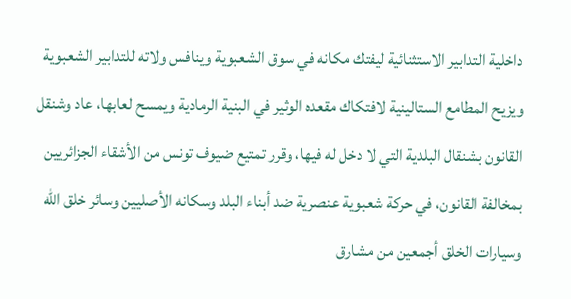داخلية التدابير الاستثنائية ليفتك مكانه في سوق الشعبوية وينافس ولاته للتدابير الشعبوية ويزيح المطامع الستالينية لافتكاك مقعده الوثير في البنية الرمادية ويمسح لعابها، عاد وشنقل القانون بشنقال البلدية التي لا دخل له فيها، وقرر تمتيع ضيوف تونس من الأشقاء الجزائريين بمخالفة القانون، في حركة شعبوية عنصرية ضد أبناء البلد وسكانه الأصليين وسائر خلق الله وسيارات الخلق أجمعين من مشارق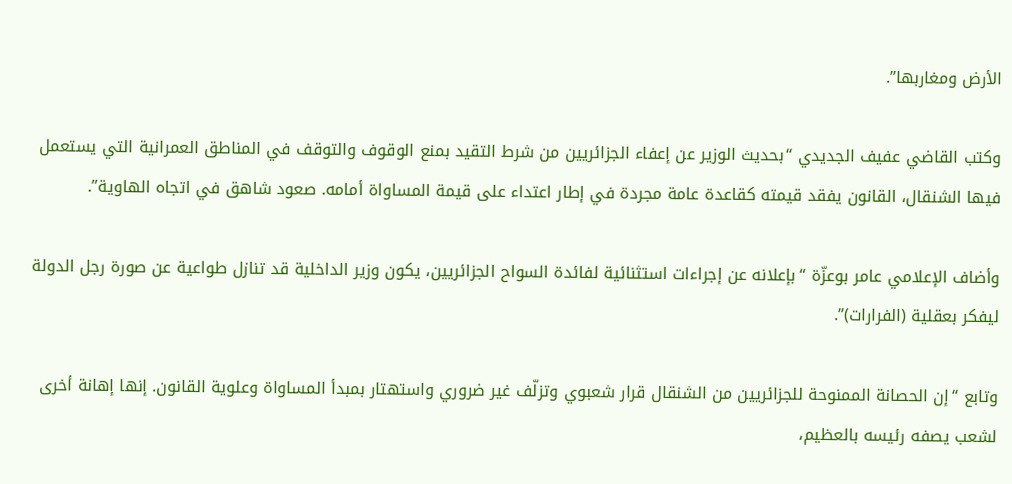الأرض ومغاربها”.

وكتب القاضي عفيف الجديدي “بحديث الوزير عن إعفاء الجزائريين من شرط التقيد بمنع الوقوف والتوقف في المناطق العمرانية التي يستعمل فيها الشنقال، القانون يفقد قيمته كقاعدة عامة مجردة في إطار اعتداء على قيمة المساواة أمامه. صعود شاهق في اتجاه الهاوية”.

وأضاف الإعلامي عامر بوعزّة “بإعلانه عن إجراءات استثنائية لفائدة السواح الجزائريين، يكون وزير الداخلية قد تنازل طواعية عن صورة رجل الدولة ليفكر بعقلية (الفرارات)”.

وتابع “إن الحصانة الممنوحة للجزائريين من الشنقال قرار شعبوي وتزلّف غير ضروري واستهتار بمبدأ المساواة وعلوية القانون. إنها إهانة أخرى لشعب يصفه رئيسه بالعظيم،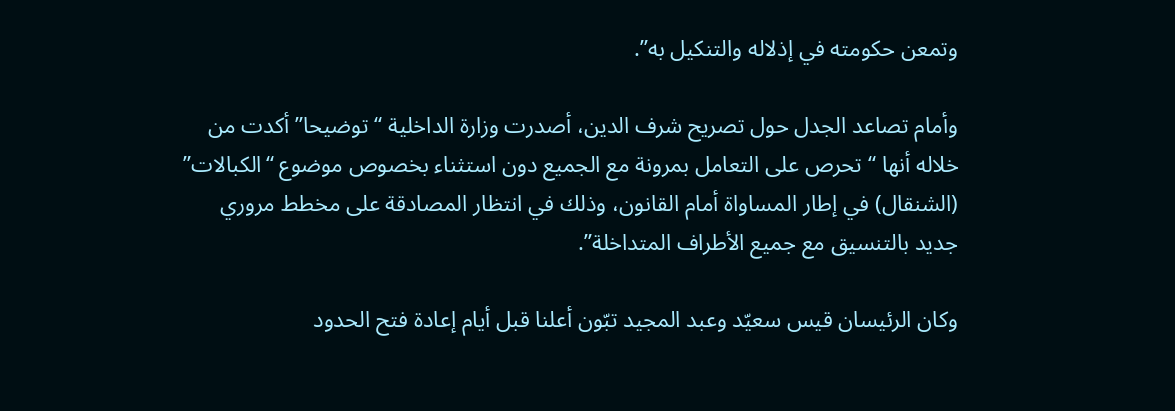وتمعن حكومته في إذلاله والتنكيل به”.

وأمام تصاعد الجدل حول تصريح شرف الدين، أصدرت وزارة الداخلية “توضيحا” أكدت من خلاله أنها “تحرص على التعامل بمرونة مع الجميع دون استثناء بخصوص موضوع “الكبالات” (الشنقال) في إطار المساواة أمام القانون، وذلك في انتظار المصادقة على مخطط مروري جديد بالتنسيق مع جميع الأطراف المتداخلة”.

وكان الرئيسان قيس سعيّد وعبد المجيد تبّون أعلنا قبل أيام إعادة فتح الحدود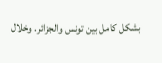بشكل كامل بين تونس والجزائر. وخلال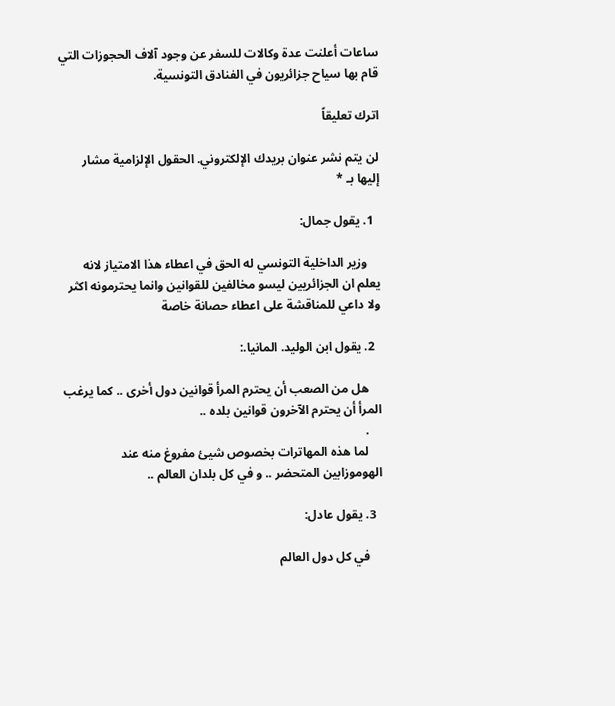ساعات أعلنت عدة وكالات للسفر عن وجود آلاف الحجوزات التي قام بها سياح جزائريون في الفنادق التونسية.

اترك تعليقاً

لن يتم نشر عنوان بريدك الإلكتروني. الحقول الإلزامية مشار إليها بـ *

  1. يقول جمال:

    وزير الداخلية التونسي له الحق في اعطاء هذا الامتياز لانه يعلم ان الجزائريين ليسو مخالفين للقوانين وانما يحترمونه اكثر ولا داعي للمناقشة على اعطاء حصانة خاصة

  2. يقول ابن الوليد. المانيا.:

    هل من الصعب أن يحترم المرأ قوانين دول أخرى .. كما يرغب المرأ أن يحترم الآخرون قوانين بلده ..
    .
    لما هذه المهاترات بخصوص شيئ مفروغ منه عند الهوموزابين المتحضر .. و في كل بلدان العالم ..

  3. يقول عادل:

    في كل دول العالم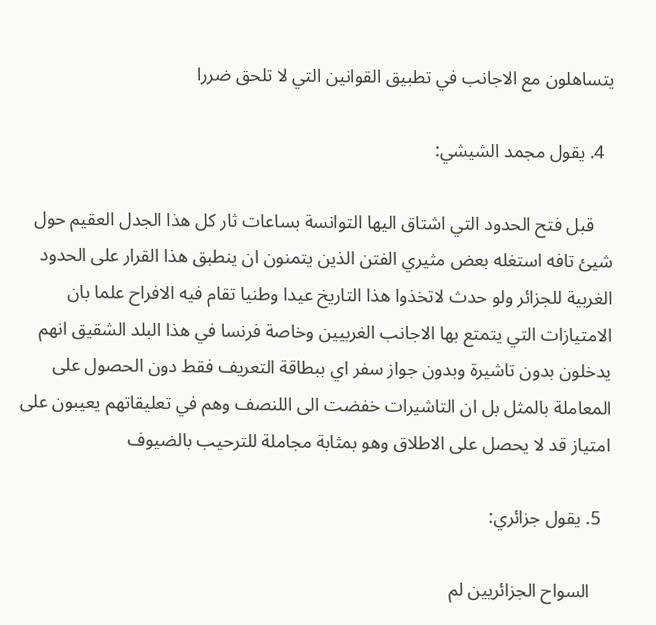يتساهلون مع الاجانب في تطبيق القوانين التي لا تلحق ضررا

  4. يقول مجمد الشيشي:

    قبل فتح الحدود التي اشتاق اليها التوانسة بساعات ثار كل هذا الجدل العقيم حول شيئ تافه استغله بعض مثيري الفتن الذين يتمنون ان ينطبق هذا القرار على الحدود الغربية للجزائر ولو حدث لاتخذوا هذا التاريخ عيدا وطنيا تقام فيه الافراح علما بان الامتيازات التي يتمتع بها الاجانب الغربيين وخاصة فرنسا في هذا البلد الشقيق انهم يدخلون بدون تاشيرة وبدون جواز سفر اي ببطاقة التعريف فقط دون الحصول على المعاملة بالمثل بل ان التاشيرات خفضت الى اللنصف وهم في تعليقاتهم يعيبون على امتياز قد لا يحصل على الاطلاق وهو بمثابة مجاملة للترحيب بالضيوف

  5. يقول جزائري:

    السواح الجزائريين لم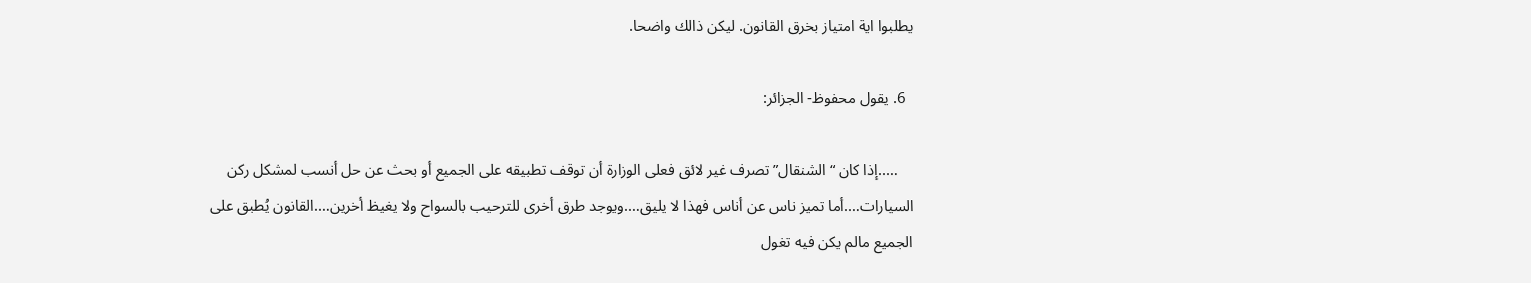يطلبوا اية امتياز بخرق القانون. ليكن ذالك واضحا.

  6. يقول محفوظ- الجزائر:

    …..إذا كان “الشنقال” تصرف غير لائق فعلى الوزارة أن توقف تطبيقه على الجميع أو بحث عن حل أنسب لمشكل ركن السيارات….أما تميز ناس عن أناس فهذا لا يليق….ويوجد طرق أخرى للترحيب بالسواح ولا يغيظ أخرين….القانون يُطبق على الجميع مالم يكن فيه تغول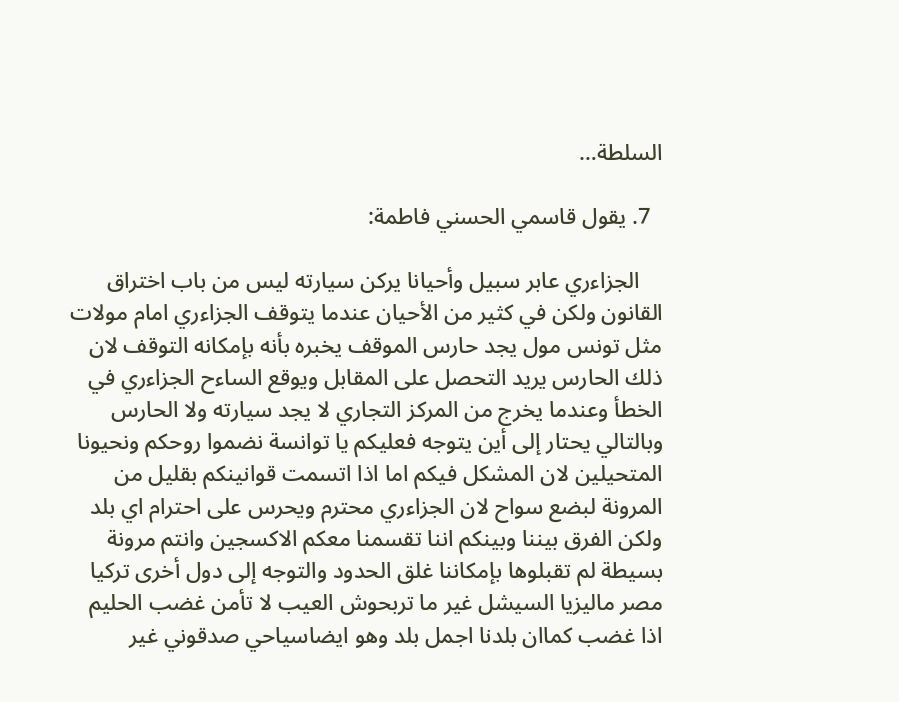السلطة…

  7. يقول قاسمي الحسني فاطمة:

    الجزاءري عابر سبيل وأحيانا يركن سيارته ليس من باب اختراق القانون ولكن في كثير من الأحيان عندما يتوقف الجزاءري امام مولات مثل تونس مول يجد حارس الموقف يخبره بأنه بإمكانه التوقف لان ذلك الحارس يريد التحصل على المقابل ويوقع الساءح الجزاءري في الخطأ وعندما يخرج من المركز التجاري لا يجد سيارته ولا الحارس وبالتالي يحتار إلى أين يتوجه فعليكم يا توانسة نضموا روحكم ونحيونا المتحيلين لان المشكل فيكم اما اذا اتسمت قوانينكم بقليل من المرونة لبضع سواح لان الجزاءري محترم ويحرس على احترام اي بلد ولكن الفرق بيننا وبينكم اننا تقسمنا معكم الاكسجين وانتم مرونة بسيطة لم تقبلوها بإمكاننا غلق الحدود والتوجه إلى دول أخرى تركيا مصر ماليزيا السيشل غير ما تربحوش العيب لا تأمن غضب الحليم اذا غضب كماان بلدنا اجمل بلد وهو ايضاسياحي صدقوني غير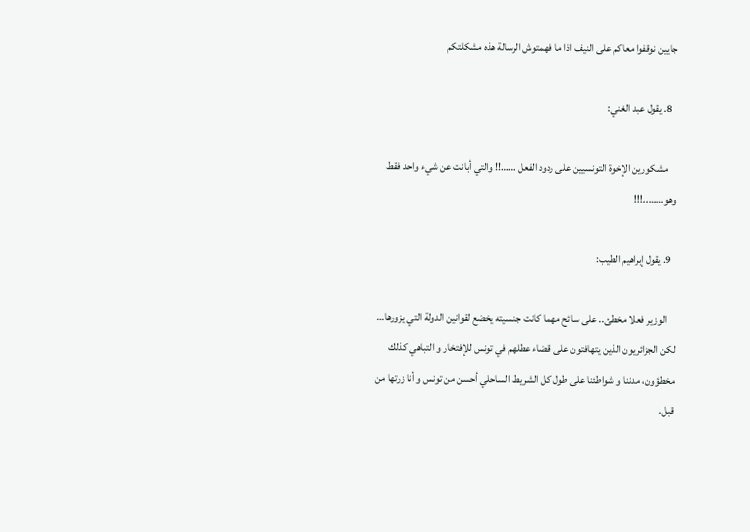جايين نوقفوا معاكم على النيف اذا ما فهمتوش الرسالة هذه مشكلتكم

  8. يقول عبد الغني:

    مشكورين الإخوة التونسيين على ردود الفعل ……!! والتي أبانت عن شيء واحد فقط وهو……..!!!

  9. يقول إبراهيم الطيب:

    الوزير فعلا مخطئ.. على سائح مهما كانت جنسيته يخضع لقوانين الدولة التي يزورها… لكن الجزائريون الذين يتهافتون على قضاء عطلهم في تونس للإفتخار و التباهي كذلك مخطؤون، مدننا و شواطئنا على طول كل الشريط الساحلي أحسن من تونس و أنا زرتها من قبل.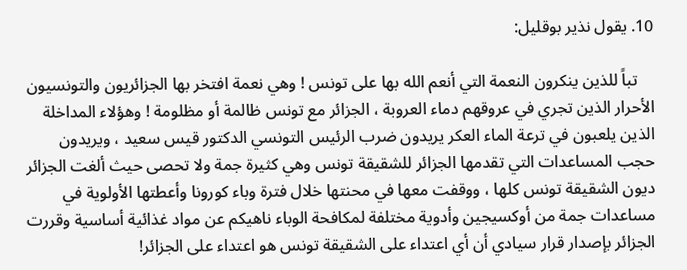10. يقول نذير بوقليل:

    تباً للذين ينكرون النعمة التي أنعم الله بها على تونس ! وهي نعمة افتخر بها الجزائريون والتونسيون الأحرار الذين تجري في عروقهم دماء العروبة ، الجزائر مع تونس ظالمة أو مظلومة ! وهؤلاء المداخلة الذين يلعبون في ترعة الماء العكر يريدون ضرب الرئيس التونسي الدكتور قيس سعيد ، ويريدون حجب المساعدات التي تقدمها الجزائر للشقيقة تونس وهي كثيرة جمة ولا تحصى حيث ألغت الجزائر ديون الشقيقة تونس كلها ، ووقفت معها في محنتها خلال فترة وباء كورونا وأعطتها الأولوية في مساعدات جمة من أوكسيجين وأدوية مختلفة لمكافحة الوباء ناهيكم عن مواد غذائية أساسية وقررت الجزائر بإصدار قرار سيادي أن أي اعتداء على الشقيقة تونس هو اعتداء على الجزائر!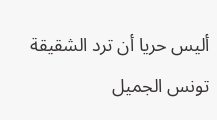أليس حريا أن ترد الشقيقة تونس الجميل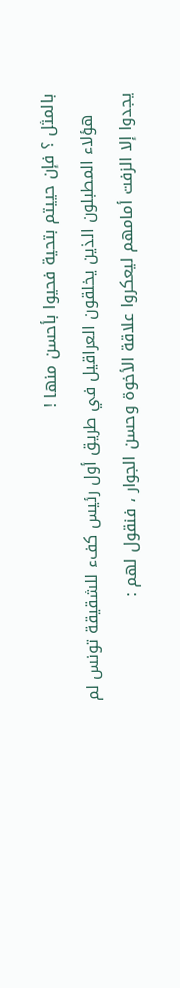بالمثل ؟ فإن حييتم بتحية فحيوا بأحسن منها !
    هؤلاء المطبلون الذين يخلقون العراقيل في طريق أول رئيس كفء للشقيقة تونس لم يجدوا إلا الزفت أمامهم ليعكروا علاقة الأخوة وحسن الجوار ، فنقول لهم :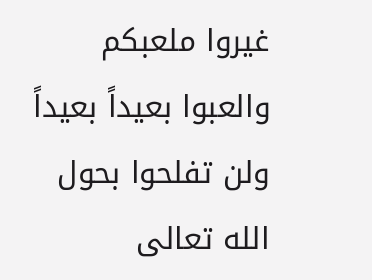غيروا ملعبكم والعبوا بعيداً بعيداً ولن تفلحوا بحول الله تعالى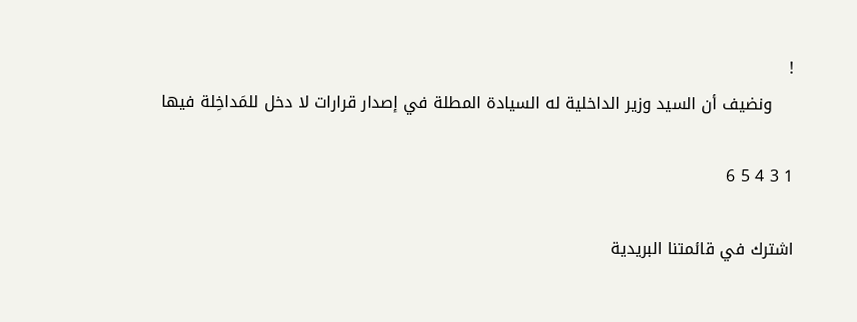!
    ونضيف أن السيد وزير الداخلية له السيادة المطلة في إصدار قرارات لا دخل للمَداخِلة فيها

1 3 4 5 6

اشترك في قائمتنا البريدية